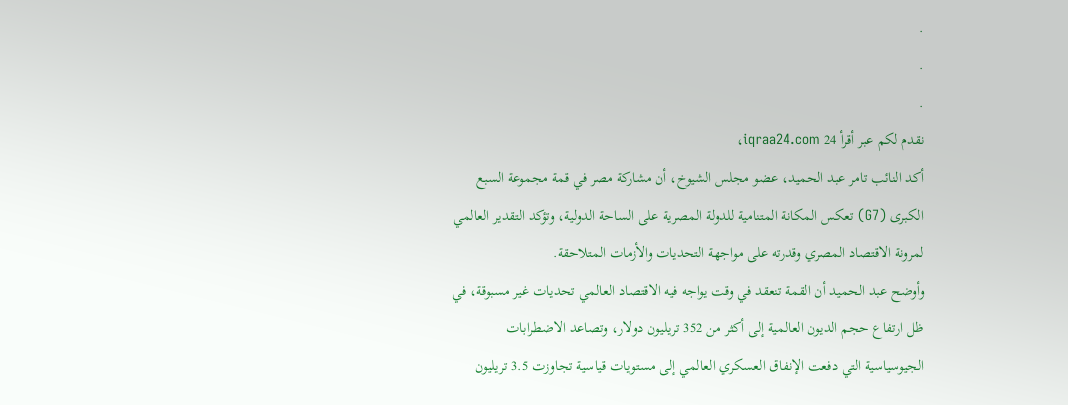.
.
.
نقدم لكم عبر أقرأ 24 iqraa24.com،
أكد النائب تامر عبد الحميد، عضو مجلس الشيوخ، أن مشاركة مصر في قمة مجموعة السبع الكبرى (G7) تعكس المكانة المتنامية للدولة المصرية على الساحة الدولية، وتؤكد التقدير العالمي لمرونة الاقتصاد المصري وقدرته على مواجهة التحديات والأزمات المتلاحقة.
وأوضح عبد الحميد أن القمة تنعقد في وقت يواجه فيه الاقتصاد العالمي تحديات غير مسبوقة، في ظل ارتفاع حجم الديون العالمية إلى أكثر من 352 تريليون دولار، وتصاعد الاضطرابات الجيوسياسية التي دفعت الإنفاق العسكري العالمي إلى مستويات قياسية تجاوزت 3.5 تريليون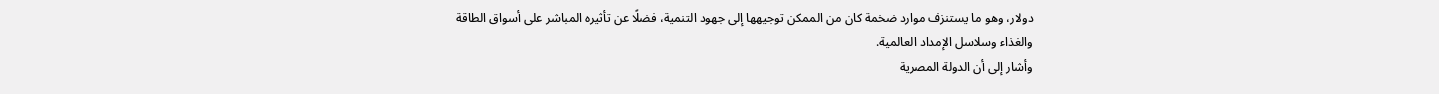دولار، وهو ما يستنزف موارد ضخمة كان من الممكن توجيهها إلى جهود التنمية، فضلًا عن تأثيره المباشر على أسواق الطاقة والغذاء وسلاسل الإمداد العالمية.
وأشار إلى أن الدولة المصرية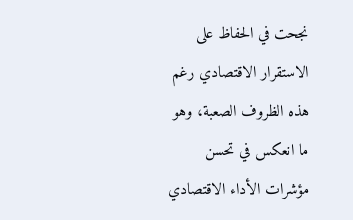نجحت في الحفاظ على الاستقرار الاقتصادي رغم هذه الظروف الصعبة، وهو ما انعكس في تحسن مؤشرات الأداء الاقتصادي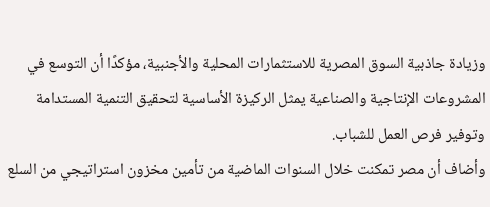وزيادة جاذبية السوق المصرية للاستثمارات المحلية والأجنبية، مؤكدًا أن التوسع في المشروعات الإنتاجية والصناعية يمثل الركيزة الأساسية لتحقيق التنمية المستدامة وتوفير فرص العمل للشباب.
وأضاف أن مصر تمكنت خلال السنوات الماضية من تأمين مخزون استراتيجي من السلع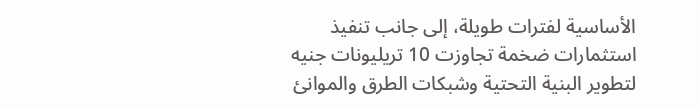الأساسية لفترات طويلة، إلى جانب تنفيذ استثمارات ضخمة تجاوزت 10 تريليونات جنيه لتطوير البنية التحتية وشبكات الطرق والموانئ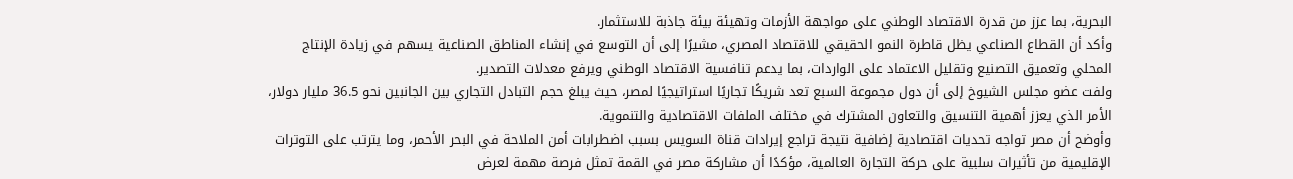البحرية، بما عزز من قدرة الاقتصاد الوطني على مواجهة الأزمات وتهيئة بيئة جاذبة للاستثمار.
وأكد أن القطاع الصناعي يظل قاطرة النمو الحقيقي للاقتصاد المصري، مشيرًا إلى أن التوسع في إنشاء المناطق الصناعية يسهم في زيادة الإنتاج المحلي وتعميق التصنيع وتقليل الاعتماد على الواردات، بما يدعم تنافسية الاقتصاد الوطني ويرفع معدلات التصدير.
ولفت عضو مجلس الشيوخ إلى أن دول مجموعة السبع تعد شريكًا تجاريًا استراتيجيًا لمصر، حيث يبلغ حجم التبادل التجاري بين الجانبين نحو 36.5 مليار دولار، الأمر الذي يعزز أهمية التنسيق والتعاون المشترك في مختلف الملفات الاقتصادية والتنموية.
وأوضح أن مصر تواجه تحديات اقتصادية إضافية نتيجة تراجع إيرادات قناة السويس بسبب اضطرابات أمن الملاحة في البحر الأحمر، وما يترتب على التوترات الإقليمية من تأثيرات سلبية على حركة التجارة العالمية، مؤكدًا أن مشاركة مصر في القمة تمثل فرصة مهمة لعرض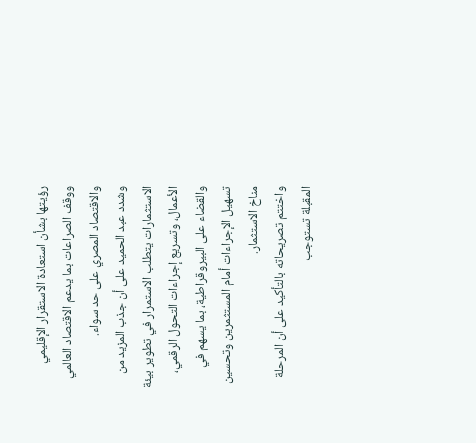رؤيتها بشأن استعادة الاستقرار الإقليمي ووقف الصراعات بما يدعم الاقتصاد العالمي والاقتصاد المصري على حد سواء.
وشدد عبد الحميد على أن جذب المزيد من الاستثمارات يتطلب الاستمرار في تطوير بيئة الأعمال، وتسريع إجراءات التحول الرقمي، والقضاء على البيروقراطية، بما يسهم في تسهيل الإجراءات أمام المستثمرين وتحسين مناخ الاستثمار.
واختتم تصريحاته بالتأكيد على أن المرحلة المقبلة تستوجب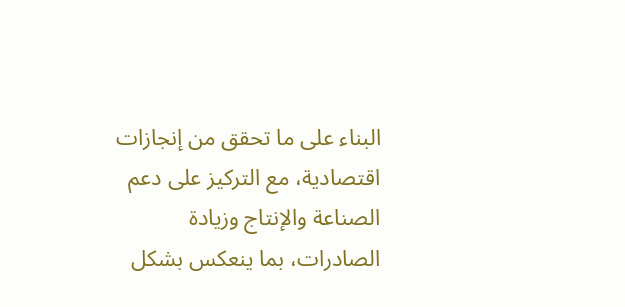البناء على ما تحقق من إنجازات اقتصادية، مع التركيز على دعم الصناعة والإنتاج وزيادة الصادرات، بما ينعكس بشكل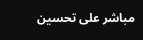مباشر على تحسين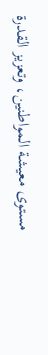مستوى معيشة المواطنين، وتعزيز القدرة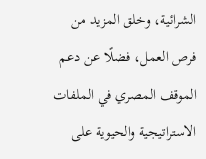الشرائية، وخلق المزيد من فرص العمل، فضلًا عن دعم الموقف المصري في الملفات الاستراتيجية والحيوية على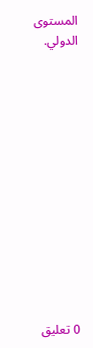المستوى الدولي.













0 تعليق